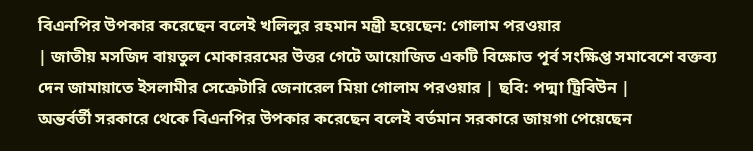বিএনপির উপকার করেছেন বলেই খলিলুর রহমান মন্ত্রী হয়েছেন: গোলাম পরওয়ার
| জাতীয় মসজিদ বায়তুল মোকাররমের উত্তর গেটে আয়োজিত একটি বিক্ষোভ পূর্ব সংক্ষিপ্ত সমাবেশে বক্তব্য দেন জামায়াতে ইসলামীর সেক্রেটারি জেনারেল মিয়া গোলাম পরওয়ার | ছবি: পদ্মা ট্রিবিউন |
অন্তর্বর্তী সরকারে থেকে বিএনপির উপকার করেছেন বলেই বর্তমান সরকারে জায়গা পেয়েছেন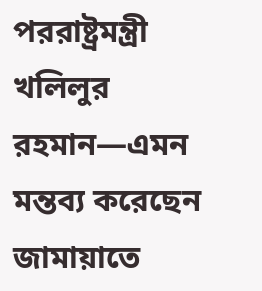পররাষ্ট্রমন্ত্রী খলিলুর রহমান—এমন মন্তব্য করেছেন জামায়াতে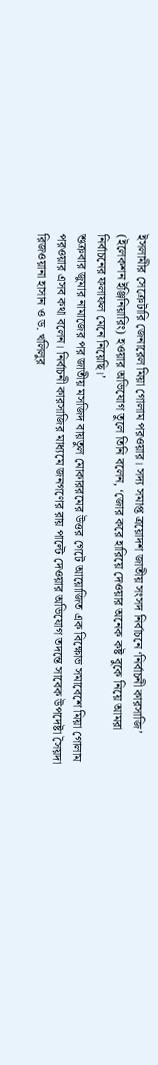ইসলামীর সেক্রেটারি জেনারেল মিয়া গোলাম পরওয়ার। সদ্য সমাপ্ত ত্রয়োদশ জাতীয় সংসদ নির্বাচনে ‘নির্বাচনী কারসাজি’ (ইলেকশন ইঞ্জিনিয়ারিং) হওয়ার অভিযোগ তুলে তিনি বলেন, ‘জোর করে হারিয়ে দেওয়ার অনেক কষ্ট বুকে নিয়ে আমরা নির্বাচনের ফলাফল মেনে নিয়েছি।’
শুক্রবার জুমার নামাজের পর জাতীয় মসজিদ বায়তুল মোকাররমের উত্তর গেটে আয়োজিত এক বিক্ষোভ সমাবেশে মিয়া গোলাম পরওয়ার এসব কথা বলেন। নির্বাচনী কারসাজির মাধ্যমে জনগণের রায় পাল্টে দেওয়ার অভিযোগ তদন্তে সাবেক উপদেষ্টা সৈয়দা রিজওয়ানা হাসান ও ড. খলিলুর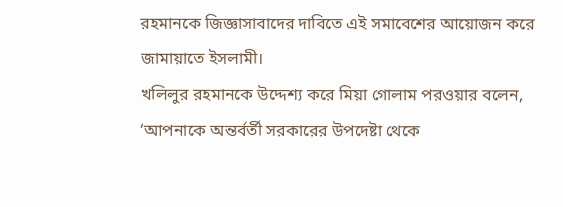রহমানকে জিজ্ঞাসাবাদের দাবিতে এই সমাবেশের আয়োজন করে জামায়াতে ইসলামী।
খলিলুর রহমানকে উদ্দেশ্য করে মিয়া গোলাম পরওয়ার বলেন, ‘আপনাকে অন্তর্বর্তী সরকারের উপদেষ্টা থেকে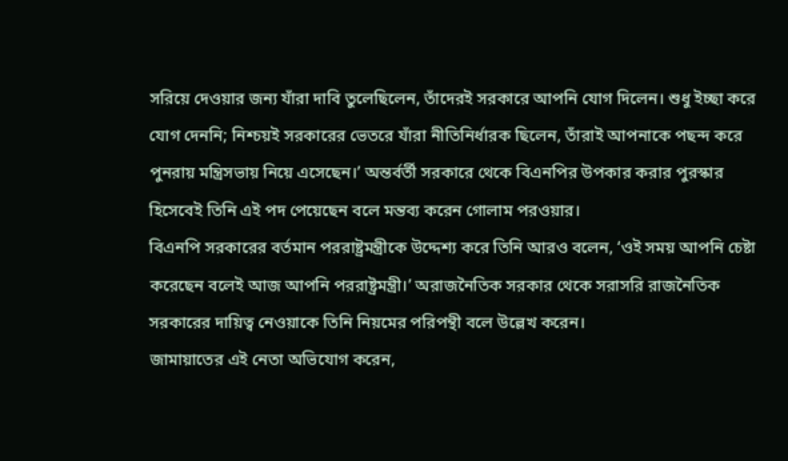সরিয়ে দেওয়ার জন্য যাঁরা দাবি তুলেছিলেন, তাঁদেরই সরকারে আপনি যোগ দিলেন। শুধু ইচ্ছা করে যোগ দেননি; নিশ্চয়ই সরকারের ভেতরে যাঁরা নীতিনির্ধারক ছিলেন, তাঁরাই আপনাকে পছন্দ করে পুনরায় মন্ত্রিসভায় নিয়ে এসেছেন।’ অন্তর্বর্তী সরকারে থেকে বিএনপির উপকার করার পুরস্কার হিসেবেই তিনি এই পদ পেয়েছেন বলে মন্তব্য করেন গোলাম পরওয়ার।
বিএনপি সরকারের বর্তমান পররাষ্ট্রমন্ত্রীকে উদ্দেশ্য করে তিনি আরও বলেন, ‘ওই সময় আপনি চেষ্টা করেছেন বলেই আজ আপনি পররাষ্ট্রমন্ত্রী।’ অরাজনৈতিক সরকার থেকে সরাসরি রাজনৈতিক সরকারের দায়িত্ব নেওয়াকে তিনি নিয়মের পরিপন্থী বলে উল্লেখ করেন।
জামায়াতের এই নেতা অভিযোগ করেন,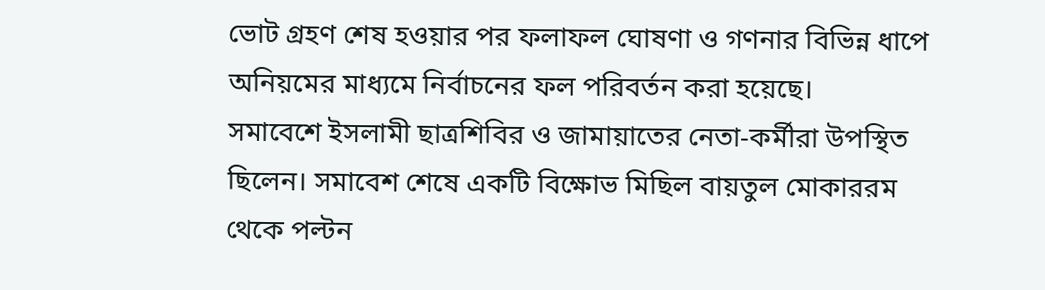ভোট গ্রহণ শেষ হওয়ার পর ফলাফল ঘোষণা ও গণনার বিভিন্ন ধাপে অনিয়মের মাধ্যমে নির্বাচনের ফল পরিবর্তন করা হয়েছে।
সমাবেশে ইসলামী ছাত্রশিবির ও জামায়াতের নেতা-কর্মীরা উপস্থিত ছিলেন। সমাবেশ শেষে একটি বিক্ষোভ মিছিল বায়তুল মোকাররম থেকে পল্টন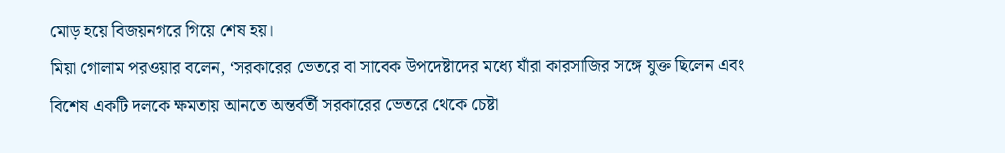মোড় হয়ে বিজয়নগরে গিয়ে শেষ হয়।
মিয়া গোলাম পরওয়ার বলেন, ‘সরকারের ভেতরে বা সাবেক উপদেষ্টাদের মধ্যে যাঁরা কারসাজির সঙ্গে যুক্ত ছিলেন এবং বিশেষ একটি দলকে ক্ষমতায় আনতে অন্তর্বর্তী সরকারের ভেতরে থেকে চেষ্টা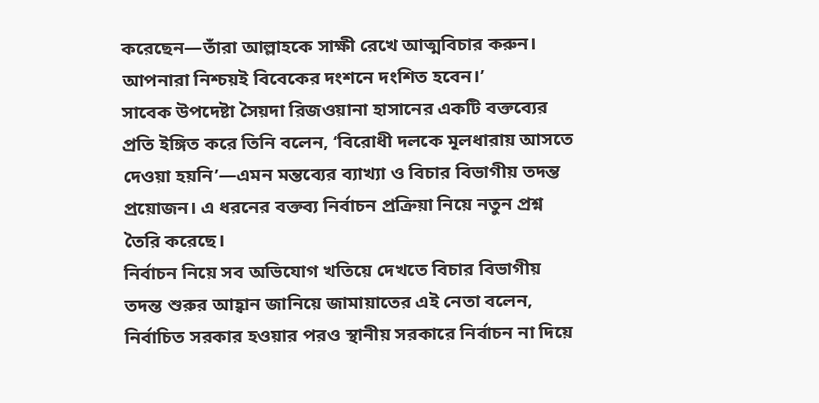করেছেন—তাঁরা আল্লাহকে সাক্ষী রেখে আত্মবিচার করুন। আপনারা নিশ্চয়ই বিবেকের দংশনে দংশিত হবেন।’
সাবেক উপদেষ্টা সৈয়দা রিজওয়ানা হাসানের একটি বক্তব্যের প্রতি ইঙ্গিত করে তিনি বলেন, ‘বিরোধী দলকে মূলধারায় আসতে দেওয়া হয়নি’—এমন মন্তব্যের ব্যাখ্যা ও বিচার বিভাগীয় তদন্ত প্রয়োজন। এ ধরনের বক্তব্য নির্বাচন প্রক্রিয়া নিয়ে নতুন প্রশ্ন তৈরি করেছে।
নির্বাচন নিয়ে সব অভিযোগ খতিয়ে দেখতে বিচার বিভাগীয় তদন্ত শুরুর আহ্বান জানিয়ে জামায়াতের এই নেতা বলেন, নির্বাচিত সরকার হওয়ার পরও স্থানীয় সরকারে নির্বাচন না দিয়ে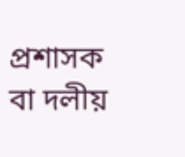প্রশাসক বা দলীয়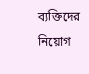ব্যক্তিদের নিয়োগ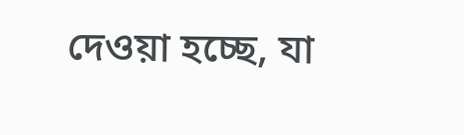দেওয়া হচ্ছে, যা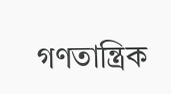গণতান্ত্রিক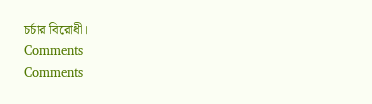চর্চার বিরোধী।
Comments
Comments